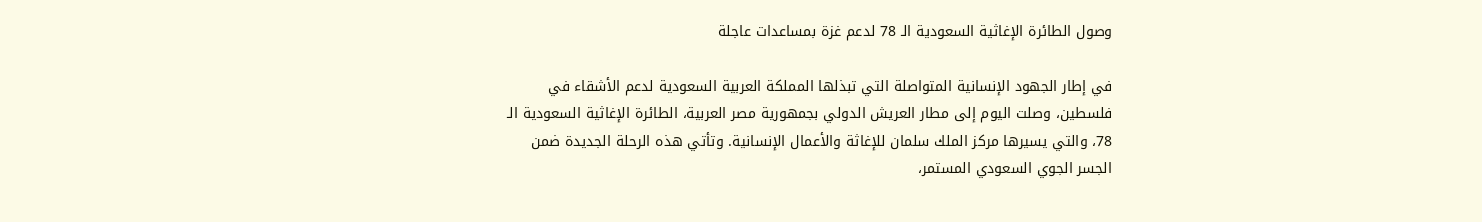وصول الطائرة الإغاثية السعودية الـ 78 لدعم غزة بمساعدات عاجلة

في إطار الجهود الإنسانية المتواصلة التي تبذلها المملكة العربية السعودية لدعم الأشقاء في فلسطين، وصلت اليوم إلى مطار العريش الدولي بجمهورية مصر العربية، الطائرة الإغاثية السعودية الـ 78، والتي يسيرها مركز الملك سلمان للإغاثة والأعمال الإنسانية. وتأتي هذه الرحلة الجديدة ضمن الجسر الجوي السعودي المستمر،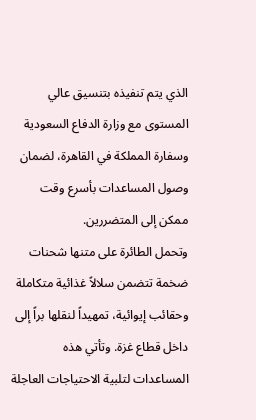الذي يتم تنفيذه بتنسيق عالي المستوى مع وزارة الدفاع السعودية وسفارة المملكة في القاهرة، لضمان وصول المساعدات بأسرع وقت ممكن إلى المتضررين.
وتحمل الطائرة على متنها شحنات ضخمة تتضمن سلالاً غذائية متكاملة وحقائب إيوائية، تمهيداً لنقلها براً إلى داخل قطاع غزة. وتأتي هذه المساعدات لتلبية الاحتياجات العاجلة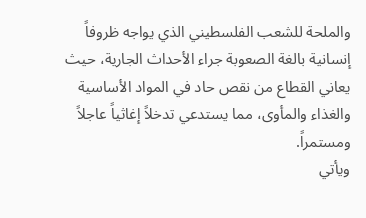والملحة للشعب الفلسطيني الذي يواجه ظروفاً إنسانية بالغة الصعوبة جراء الأحداث الجارية، حيث يعاني القطاع من نقص حاد في المواد الأساسية والغذاء والمأوى، مما يستدعي تدخلاً إغاثياً عاجلاً ومستمراً.
ويأتي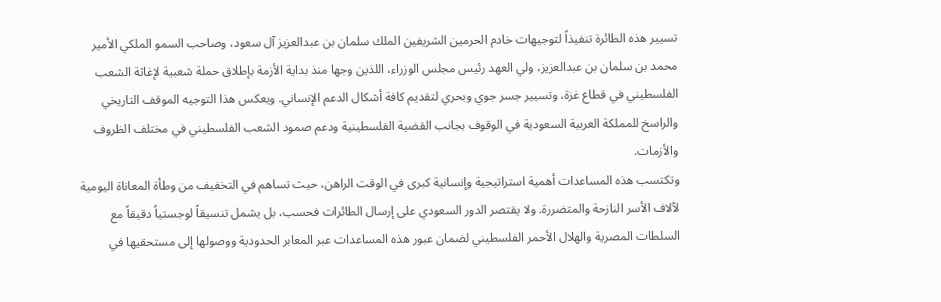تسيير هذه الطائرة تنفيذاً لتوجيهات خادم الحرمين الشريفين الملك سلمان بن عبدالعزيز آل سعود، وصاحب السمو الملكي الأمير محمد بن سلمان بن عبدالعزيز، ولي العهد رئيس مجلس الوزراء، اللذين وجها منذ بداية الأزمة بإطلاق حملة شعبية لإغاثة الشعب الفلسطيني في قطاع غزة، وتسيير جسر جوي وبحري لتقديم كافة أشكال الدعم الإنساني. ويعكس هذا التوجيه الموقف التاريخي والراسخ للمملكة العربية السعودية في الوقوف بجانب القضية الفلسطينية ودعم صمود الشعب الفلسطيني في مختلف الظروف والأزمات.
وتكتسب هذه المساعدات أهمية استراتيجية وإنسانية كبرى في الوقت الراهن، حيث تساهم في التخفيف من وطأة المعاناة اليومية لآلاف الأسر النازحة والمتضررة. ولا يقتصر الدور السعودي على إرسال الطائرات فحسب، بل يشمل تنسيقاً لوجستياً دقيقاً مع السلطات المصرية والهلال الأحمر الفلسطيني لضمان عبور هذه المساعدات عبر المعابر الحدودية ووصولها إلى مستحقيها في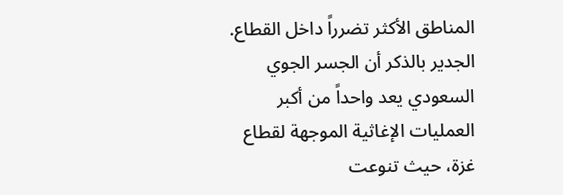المناطق الأكثر تضرراً داخل القطاع.
الجدير بالذكر أن الجسر الجوي السعودي يعد واحداً من أكبر العمليات الإغاثية الموجهة لقطاع غزة، حيث تنوعت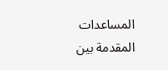المساعدات المقدمة بين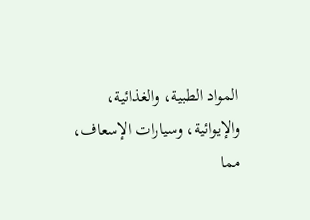المواد الطبية، والغذائية، والإيوائية، وسيارات الإسعاف، مما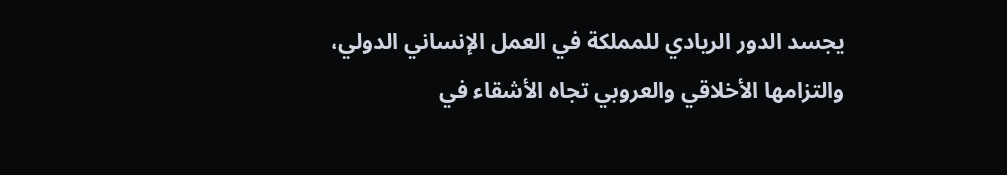يجسد الدور الريادي للمملكة في العمل الإنساني الدولي، والتزامها الأخلاقي والعروبي تجاه الأشقاء في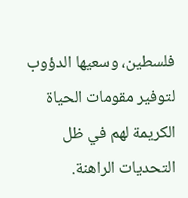فلسطين، وسعيها الدؤوب لتوفير مقومات الحياة الكريمة لهم في ظل التحديات الراهنة.